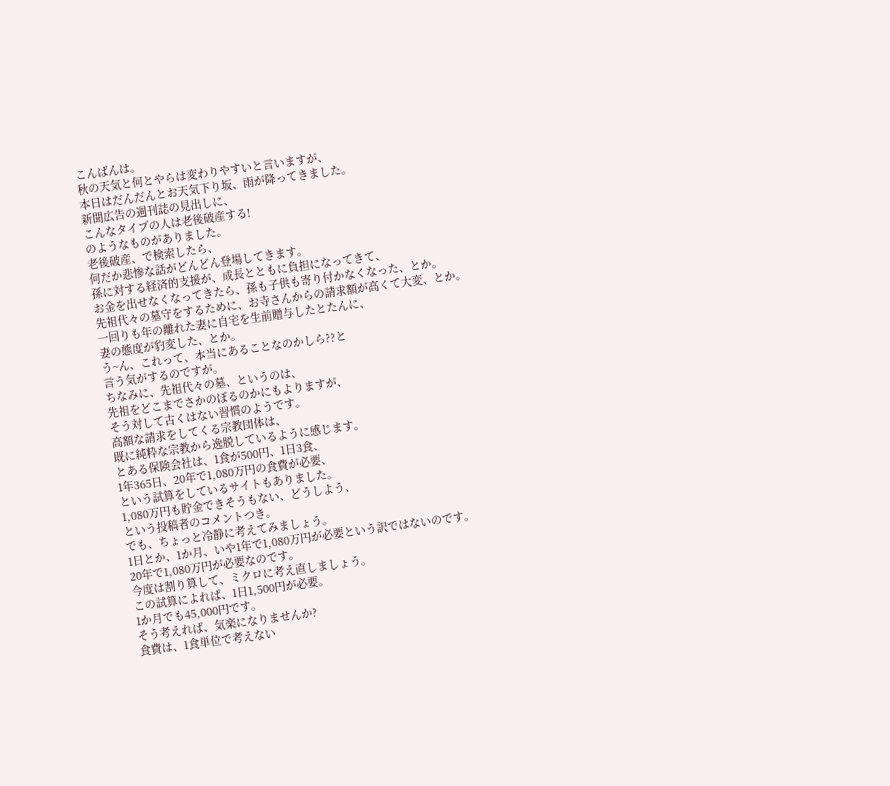こんばんは。
秋の天気と何とやらは変わりやすいと言いますが、
本日はだんだんとお天気下り坂、雨が降ってきました。
新聞広告の週刊誌の見出しに、
こんなタイプの人は老後破産する!
のようなものがありました。
老後破産、で検索したら、
何だか悲惨な話がどんどん登場してきます。
孫に対する経済的支援が、成長とともに負担になってきて、
お金を出せなくなってきたら、孫も子供も寄り付かなくなった、とか。
先祖代々の墓守をするために、お寺さんからの請求額が高くて大変、とか。
一回りも年の離れた妻に自宅を生前贈与したとたんに、
妻の態度が豹変した、とか。
う~ん、これって、本当にあることなのかしら??と
言う気がするのですが。
ちなみに、先祖代々の墓、というのは、
先祖をどこまでさかのぼるのかにもよりますが、
そう対して古くはない習慣のようです。
高額な請求をしてくる宗教団体は、
既に純粋な宗教から逸脱しているように感じます。
とある保険会社は、1食が500円、1日3食、
1年365日、20年で1,080万円の食費が必要、
という試算をしているサイトもありました。
1,080万円も貯金できそうもない、どうしよう、
という投稿者のコメントつき。
でも、ちょっと冷静に考えてみましょう。
1日とか、1か月、いや1年で1,080万円が必要という訳ではないのです。
20年で1,080万円が必要なのです。
今度は割り算して、ミクロに考え直しましょう。
この試算によれば、1日1,500円が必要。
1か月でも45,000円です。
そう考えれば、気楽になりませんか?
食費は、1食単位で考えない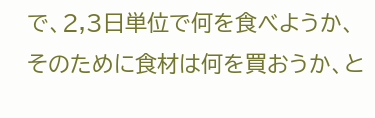で、2,3日単位で何を食べようか、
そのために食材は何を買おうか、と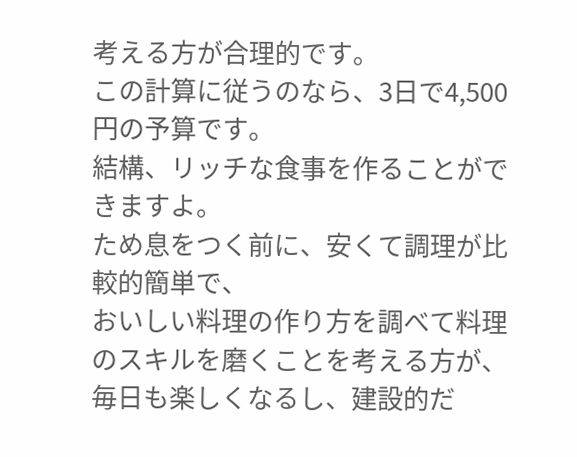考える方が合理的です。
この計算に従うのなら、3日で4,500円の予算です。
結構、リッチな食事を作ることができますよ。
ため息をつく前に、安くて調理が比較的簡単で、
おいしい料理の作り方を調べて料理のスキルを磨くことを考える方が、
毎日も楽しくなるし、建設的だ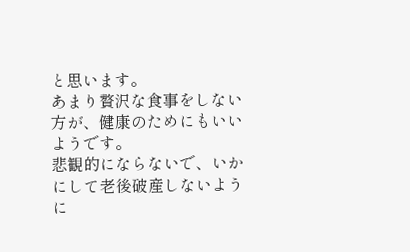と思います。
あまり贅沢な食事をしない方が、健康のためにもいいようです。
悲観的にならないで、いかにして老後破産しないように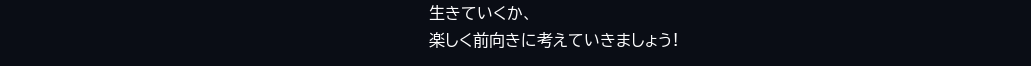生きていくか、
楽しく前向きに考えていきましょう!